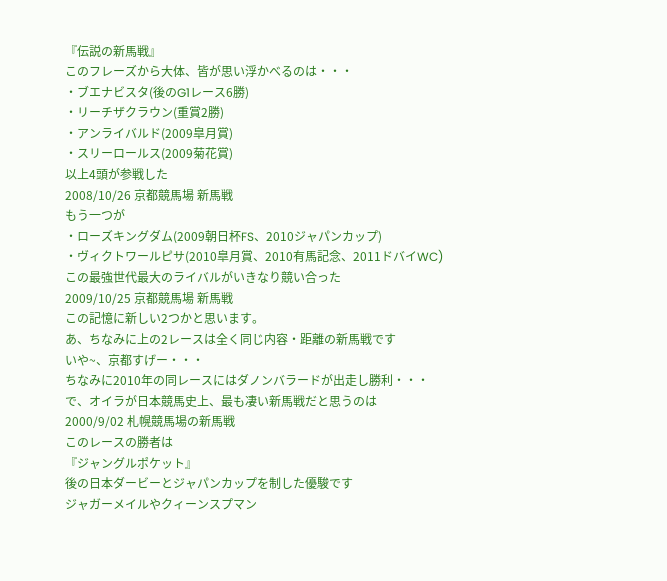『伝説の新馬戦』
このフレーズから大体、皆が思い浮かべるのは・・・
・ブエナビスタ(後のG1レース6勝)
・リーチザクラウン(重賞2勝)
・アンライバルド(2009皐月賞)
・スリーロールス(2009菊花賞)
以上4頭が参戦した
2008/10/26 京都競馬場 新馬戦
もう一つが
・ローズキングダム(2009朝日杯FS、2010ジャパンカップ)
・ヴィクトワールピサ(2010皐月賞、2010有馬記念、2011ドバイWC)
この最強世代最大のライバルがいきなり競い合った
2009/10/25 京都競馬場 新馬戦
この記憶に新しい2つかと思います。
あ、ちなみに上の2レースは全く同じ内容・距離の新馬戦です
いや~、京都すげー・・・
ちなみに2010年の同レースにはダノンバラードが出走し勝利・・・
で、オイラが日本競馬史上、最も凄い新馬戦だと思うのは
2000/9/02 札幌競馬場の新馬戦
このレースの勝者は
『ジャングルポケット』
後の日本ダービーとジャパンカップを制した優駿です
ジャガーメイルやクィーンスプマン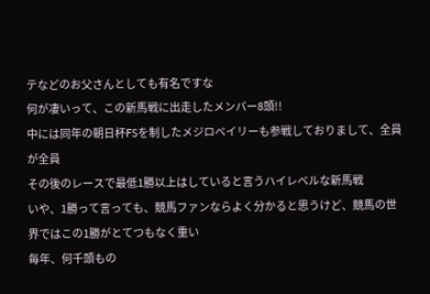テなどのお父さんとしても有名ですな
何が凄いって、この新馬戦に出走したメンバー8頭!!
中には同年の朝日杯FSを制したメジロベイリーも参戦しておりまして、全員が全員
その後のレースで最低1勝以上はしていると言うハイレベルな新馬戦
いや、1勝って言っても、競馬ファンならよく分かると思うけど、競馬の世界ではこの1勝がとてつもなく重い
毎年、何千頭もの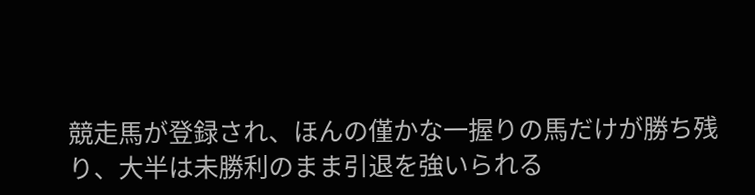競走馬が登録され、ほんの僅かな一握りの馬だけが勝ち残り、大半は未勝利のまま引退を強いられる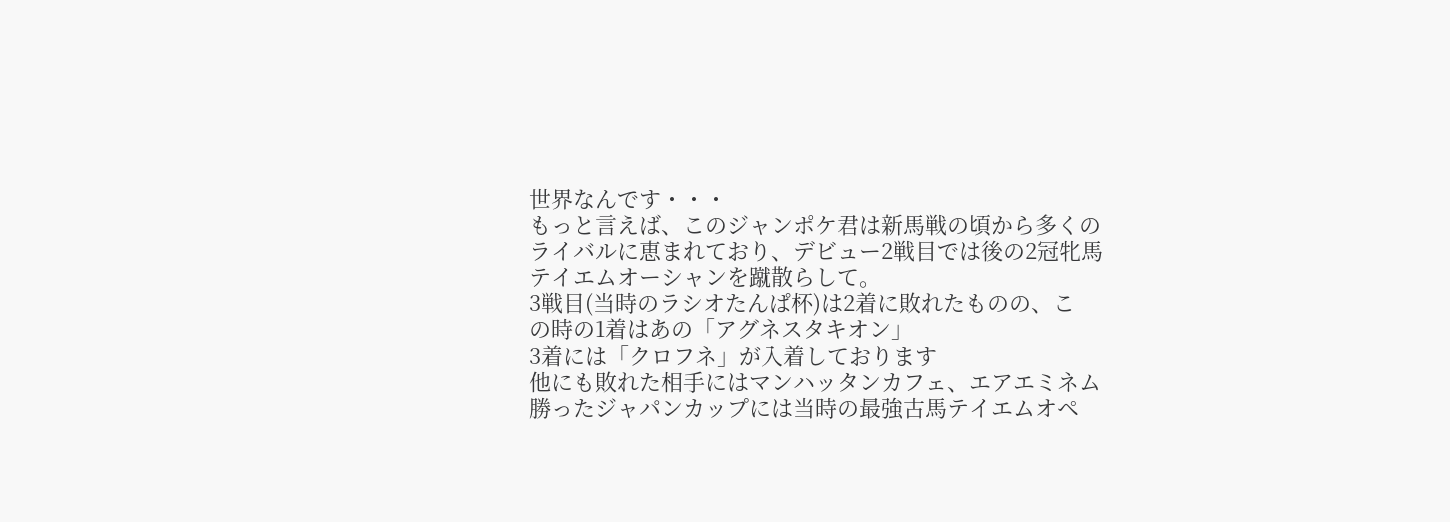世界なんです・・・
もっと言えば、このジャンポケ君は新馬戦の頃から多くのライバルに恵まれており、デビュー2戦目では後の2冠牝馬テイエムオーシャンを蹴散らして。
3戦目(当時のラシオたんぱ杯)は2着に敗れたものの、こ
の時の1着はあの「アグネスタキオン」
3着には「クロフネ」が入着しております
他にも敗れた相手にはマンハッタンカフェ、エアエミネム
勝ったジャパンカップには当時の最強古馬テイエムオペ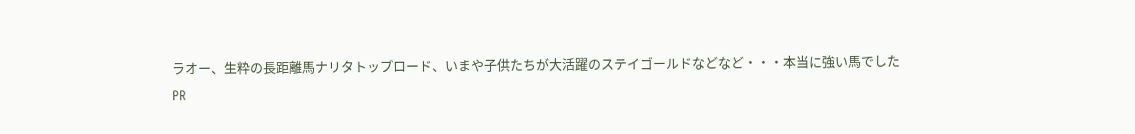ラオー、生粋の長距離馬ナリタトップロード、いまや子供たちが大活躍のステイゴールドなどなど・・・本当に強い馬でした
PR